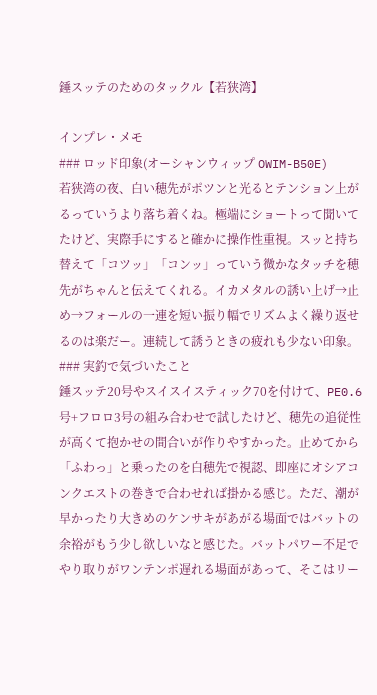錘スッテのためのタックル【若狭湾】

インプレ・メモ
### ロッド印象(オーシャンウィップ OWIM-B50E)
若狭湾の夜、白い穂先がポツンと光るとテンション上がるっていうより落ち着くね。極端にショートって聞いてたけど、実際手にすると確かに操作性重視。スッと持ち替えて「コツッ」「コンッ」っていう微かなタッチを穂先がちゃんと伝えてくれる。イカメタルの誘い上げ→止め→フォールの一連を短い振り幅でリズムよく繰り返せるのは楽だー。連続して誘うときの疲れも少ない印象。
### 実釣で気づいたこと
錘スッテ20号やスイスイスティック70を付けて、PE0.6号+フロロ3号の組み合わせで試したけど、穂先の追従性が高くて抱かせの間合いが作りやすかった。止めてから「ふわっ」と乗ったのを白穂先で視認、即座にオシアコンクエストの巻きで合わせれば掛かる感じ。ただ、潮が早かったり大きめのケンサキがあがる場面ではバットの余裕がもう少し欲しいなと感じた。バットパワー不足でやり取りがワンテンポ遅れる場面があって、そこはリー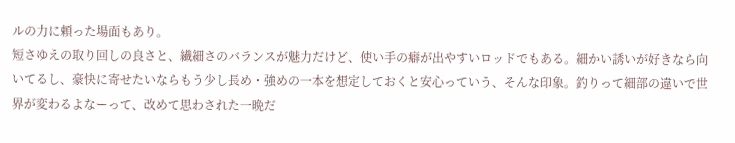ルの力に頼った場面もあり。
短さゆえの取り回しの良さと、繊細さのバランスが魅力だけど、使い手の癖が出やすいロッドでもある。細かい誘いが好きなら向いてるし、豪快に寄せたいならもう少し長め・強めの一本を想定しておくと安心っていう、そんな印象。釣りって細部の違いで世界が変わるよなーって、改めて思わされた一晩だ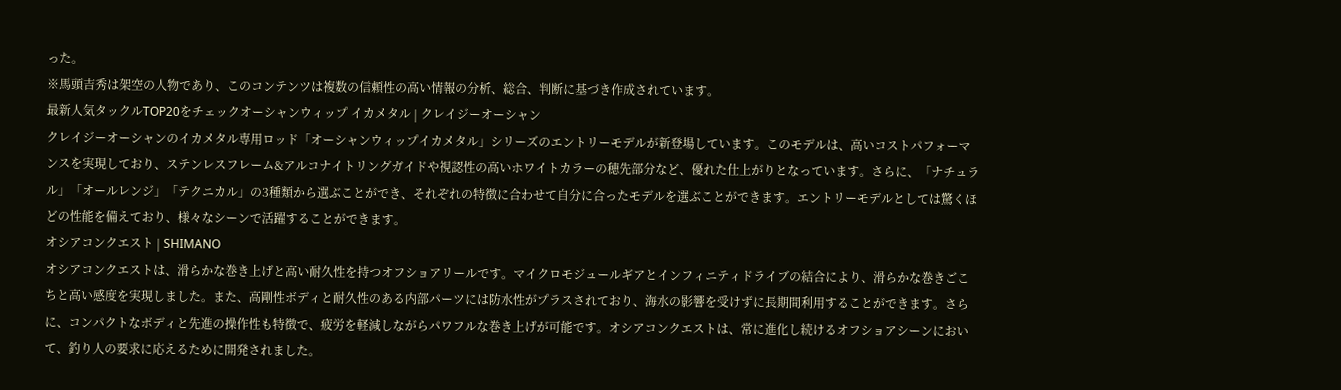った。
※馬頭吉秀は架空の人物であり、このコンテンツは複数の信頼性の高い情報の分析、総合、判断に基づき作成されています。
最新人気タックルTOP20をチェックオーシャンウィップ イカメタル | クレイジーオーシャン
クレイジーオーシャンのイカメタル専用ロッド「オーシャンウィップイカメタル」シリーズのエントリーモデルが新登場しています。このモデルは、高いコストパフォーマンスを実現しており、ステンレスフレーム&アルコナイトリングガイドや視認性の高いホワイトカラーの穂先部分など、優れた仕上がりとなっています。さらに、「ナチュラル」「オールレンジ」「テクニカル」の3種類から選ぶことができ、それぞれの特徴に合わせて自分に合ったモデルを選ぶことができます。エントリーモデルとしては驚くほどの性能を備えており、様々なシーンで活躍することができます。
オシアコンクエスト | SHIMANO
オシアコンクエストは、滑らかな巻き上げと高い耐久性を持つオフショアリールです。マイクロモジュールギアとインフィニティドライブの結合により、滑らかな巻きごこちと高い感度を実現しました。また、高剛性ボディと耐久性のある内部パーツには防水性がプラスされており、海水の影響を受けずに長期間利用することができます。さらに、コンパクトなボディと先進の操作性も特徴で、疲労を軽減しながらパワフルな巻き上げが可能です。オシアコンクエストは、常に進化し続けるオフショアシーンにおいて、釣り人の要求に応えるために開発されました。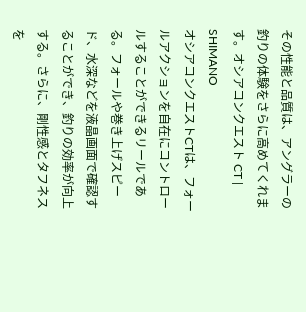その性能と品質は、アングラーの釣りの体験をさらに高めてくれます。オシアコンクエスト CT | SHIMANO
オシアコンクエストCTは、フォールアクションを自在にコントロールすることができるリールである。フォールや巻き上げスピード、水深などを液晶画面で確認することができ、釣りの効率が向上する。さらに、剛性感とタフネスを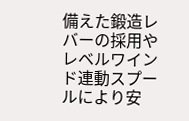備えた鍛造レバーの採用やレベルワインド連動スプールにより安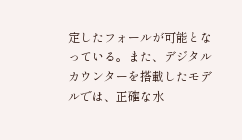定したフォールが可能となっている。また、デジタルカウンターを搭載したモデルでは、正確な水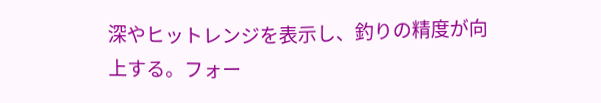深やヒットレンジを表示し、釣りの精度が向上する。フォー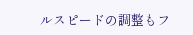ルスピードの調整もフ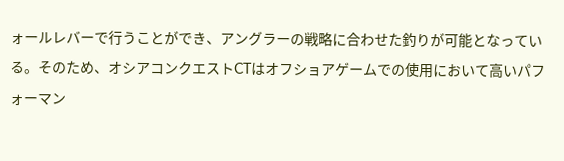ォールレバーで行うことができ、アングラーの戦略に合わせた釣りが可能となっている。そのため、オシアコンクエストCTはオフショアゲームでの使用において高いパフォーマン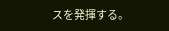スを発揮する。